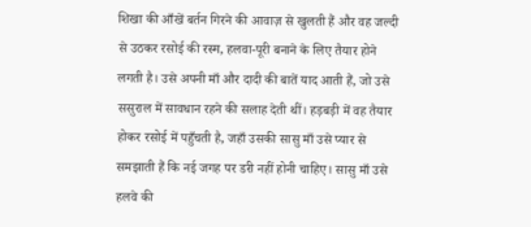शिखा की आँखें बर्तन गिरने की आवाज़ से खुलती हैं और वह जल्दी से उठकर रसोई की रस्म, हलवा-पूरी बनाने के लिए तैयार होने लगती है। उसे अपनी माँ और दादी की बातें याद आती हैं, जो उसे ससुराल में सावधान रहने की सलाह देती थीं। हड़बड़ी में वह तैयार होकर रसोई में पहुँचती है, जहाँ उसकी सासु माँ उसे प्यार से समझाती हैं कि नई जगह पर डरी नहीं होनी चाहिए। सासु माँ उसे हलवे की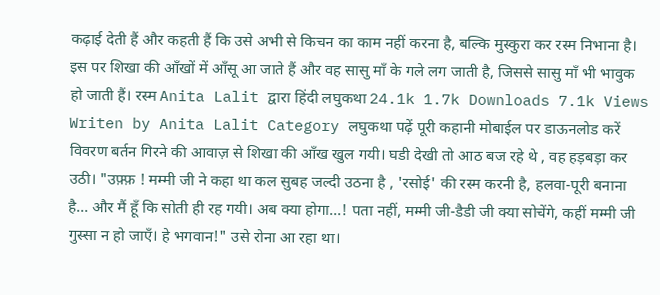कढ़ाई देती हैं और कहती हैं कि उसे अभी से किचन का काम नहीं करना है, बल्कि मुस्कुरा कर रस्म निभाना है। इस पर शिखा की आँखों में आँसू आ जाते हैं और वह सासु माँ के गले लग जाती है, जिससे सासु माँ भी भावुक हो जाती हैं। रस्म Anita Lalit द्वारा हिंदी लघुकथा 24.1k 1.7k Downloads 7.1k Views Writen by Anita Lalit Category लघुकथा पढ़ें पूरी कहानी मोबाईल पर डाऊनलोड करें विवरण बर्तन गिरने की आवाज़ से शिखा की आँख खुल गयी। घडी देखी तो आठ बज रहे थे , वह हड़बड़ा कर उठी। "उफ़्फ़ ! मम्मी जी ने कहा था कल सुबह जल्दी उठना है , 'रसोई' की रस्म करनी है, हलवा-पूरी बनाना है... और मैं हूँ कि सोती ही रह गयी। अब क्या होगा...! पता नहीं, मम्मी जी-डैडी जी क्या सोचेंगे, कहीं मम्मी जी गुस्सा न हो जाएँ। हे भगवान!" उसे रोना आ रहा था।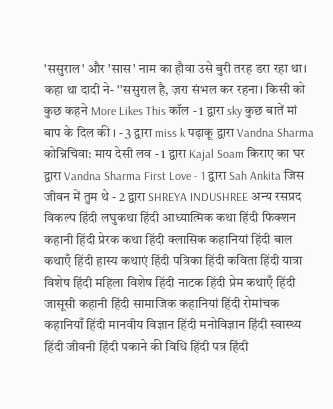'ससुराल' और 'सास' नाम का हौवा उसे बुरी तरह डरा रहा था। कहा था दादी ने- ''ससुराल है, ज़रा संभल कर रहना। किसी को कुछ कहने More Likes This कॉल - 1 द्वारा sky कुछ बातें मां बाप के दिल की । - 3 द्वारा miss k पढ़ाकू द्वारा Vandna Sharma कोन्निचिवा: माय देसी लव - 1 द्वारा Kajal Soam किराए का घर द्वारा Vandna Sharma First Love - 1 द्वारा Sah Ankita जिस जीवन में तुम थे - 2 द्वारा SHREYA INDUSHREE अन्य रसप्रद विकल्प हिंदी लघुकथा हिंदी आध्यात्मिक कथा हिंदी फिक्शन कहानी हिंदी प्रेरक कथा हिंदी क्लासिक कहानियां हिंदी बाल कथाएँ हिंदी हास्य कथाएं हिंदी पत्रिका हिंदी कविता हिंदी यात्रा विशेष हिंदी महिला विशेष हिंदी नाटक हिंदी प्रेम कथाएँ हिंदी जासूसी कहानी हिंदी सामाजिक कहानियां हिंदी रोमांचक कहानियाँ हिंदी मानवीय विज्ञान हिंदी मनोविज्ञान हिंदी स्वास्थ्य हिंदी जीवनी हिंदी पकाने की विधि हिंदी पत्र हिंदी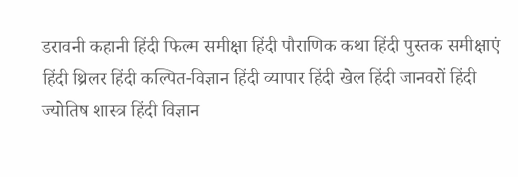डरावनी कहानी हिंदी फिल्म समीक्षा हिंदी पौराणिक कथा हिंदी पुस्तक समीक्षाएं हिंदी थ्रिलर हिंदी कल्पित-विज्ञान हिंदी व्यापार हिंदी खेल हिंदी जानवरों हिंदी ज्योतिष शास्त्र हिंदी विज्ञान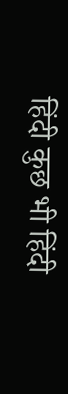हिंदी कुछ भी हिंदी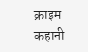क्राइम कहानी